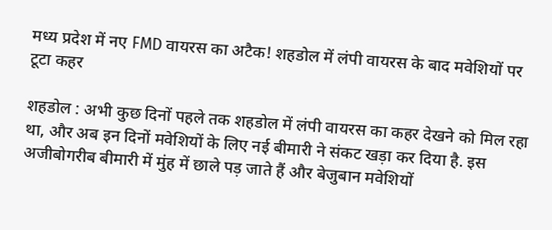मध्य प्रदेश में नए FMD वायरस का अटैक! शहडोल में लंपी वायरस के बाद मवेशियों पर टूटा कहर

शहडोल : अभी कुछ दिनों पहले तक शहडोल में लंपी वायरस का कहर देखने को मिल रहा था, और अब इन दिनों मवेशियों के लिए नई बीमारी ने संकट खड़ा कर दिया है. इस अजीबोगरीब बीमारी में मुंह में छाले पड़ जाते हैं और बेजुबान मवेशियों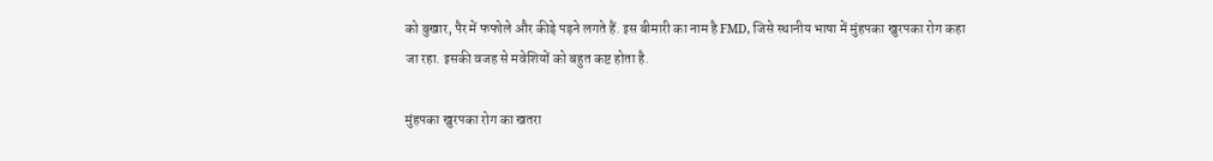को बुखार, पैर में फफोले और कीड़े पड़ने लगते हैं. इस बीमारी का नाम है FMD, जिसे स्थानीय भाषा में मुंहपका खुरपका रोग कहा जा रहा. इसकी वजह से मवेशियों को बहुत कष्ट होता है.

मुंहपका खुरपका रोग का खतरा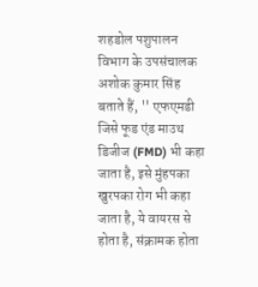शहडोल पशुपालन विभाग के उपसंचालक अशोक कुमार सिंह बताते हैं, '' एफएमडी जिसे फूड एंड माउथ डिजीज (FMD) भी कहा जाता है, इसे मुंहपका खुरपका रोग भी कहा जाता है, ये वायरस से होता है, संक्रामक होता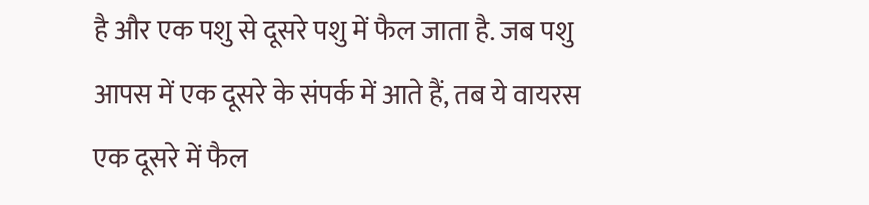है और एक पशु से दूसरे पशु में फैल जाता है. जब पशु आपस में एक दूसरे के संपर्क में आते हैं, तब ये वायरस एक दूसरे में फैल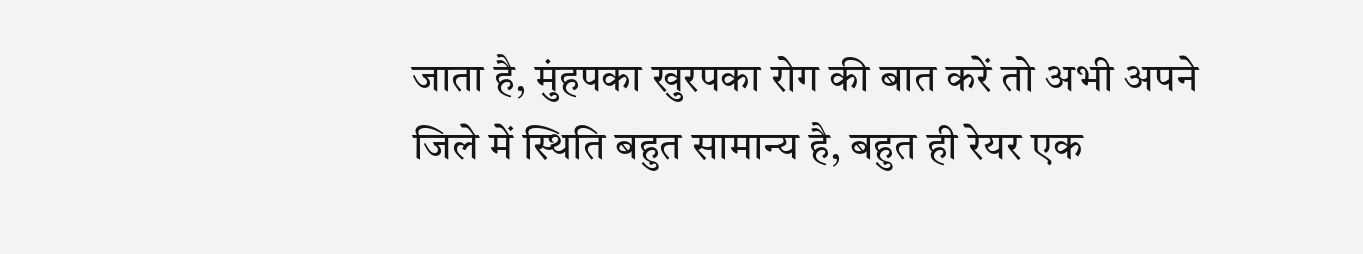जाता है, मुंहपका खुरपका रोग की बात करें तो अभी अपने जिले में स्थिति बहुत सामान्य है, बहुत ही रेयर एक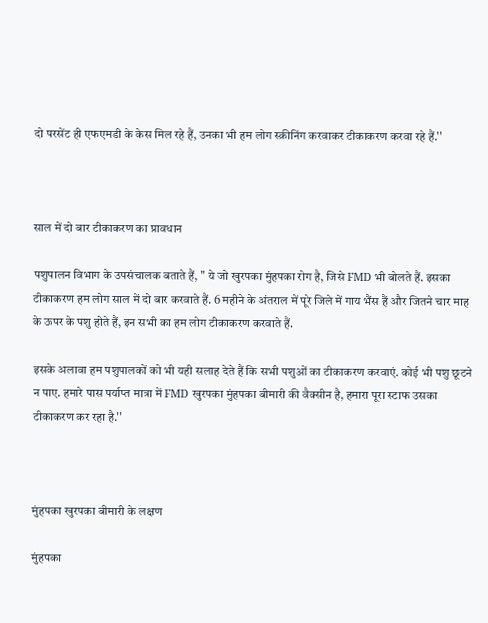दो परसेंट ही एफएमडी के केस मिल रहे हैं, उनका भी हम लोग स्क्रीनिंग करवाकर टीकाकरण करवा रहे हैं.''



साल में दो बार टीकाकरण का प्रावधान

पशुपालन विभाग के उपसंचालक बताते हैं, '' ये जो खुरपका मुंहपका रोग है, जिसे FMD भी बोलते हैं. इसका टीकाकरण हम लोग साल में दो बार करवाते हैं. 6 महीने के अंतराल में पूरे जिले में गाय भैंस हैं और जितने चार माह के ऊपर के पशु होते हैं, इन सभी का हम लोग टीकाकरण करवाते हैं.

इसके अलावा हम पशुपालकों को भी यही सलाह देते हैं कि सभी पशुओं का टीकाकरण करवाएं. कोई भी पशु छूटने न पाए. हमारे पास पर्याप्त मात्रा में FMD खुरपका मुंहपका बीमारी की वैक्सीन है, हमारा पूरा स्टाफ उसका टीकाकरण कर रहा है.''



मुंहपका खुरपका बीमारी के लक्षण

मुंहपका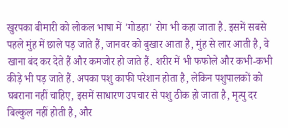खुरपका बीमारी को लोकल भाषा में 'गोडहा' रोग भी कहा जाता है. इसमें सबसे पहले मुंह में छाले पड़ जाते हैं, जानवर को बुखार आता है, मुंह से लार आती है, वे खाना बंद कर देते हैं और कमजोर हो जाते हैं. शरीर में भी फफोले और कभी-कभी कीड़े भी पड़ जाते हैं. अपका पशु काफी परेशान होता है, लेकिन पशुपालकों को घबराना नहीं चाहिए, इसमें साधारण उपचार से पशु ठीक हो जाता है, मृत्यु दर बिल्कुल नहीं होती है, और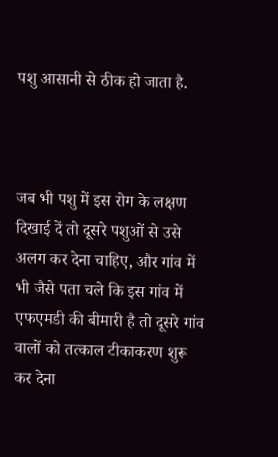पशु आसानी से ठीक हो जाता है.



जब भी पशु में इस रोग के लक्षण दिखाई दें तो दूसरे पशुओं से उसे अलग कर देना चाहिए, और गांव में भी जैसे पता चले कि इस गांव में एफएमडी की बीमारी है तो दूसरे गांव वालों को तत्काल टीकाकरण शुरू कर देना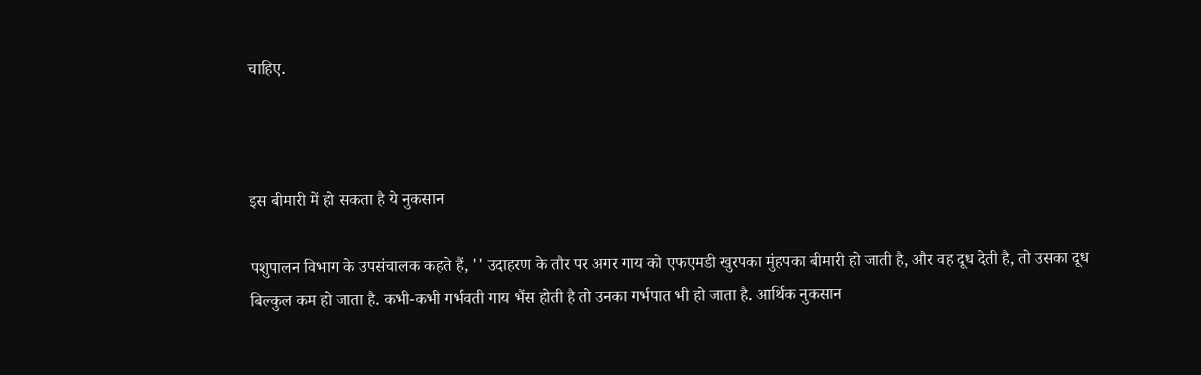चाहिए.



इस बीमारी में हो सकता है ये नुकसान

पशुपालन विभाग के उपसंचालक कहते हैं, '' उदाहरण के तौर पर अगर गाय को एफएमडी खुरपका मुंहपका बीमारी हो जाती है, और वह दूध देती है, तो उसका दूध बिल्कुल कम हो जाता है. कभी-कभी गर्भवती गाय भैंस होती है तो उनका गर्भपात भी हो जाता है. आर्थिक नुकसान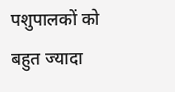पशुपालकों को बहुत ज्यादा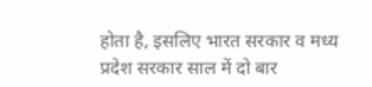होता है, इसलिए भारत सरकार व मध्य प्रदेश सरकार साल में दो बार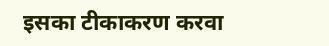इसका टीकाकरण करवा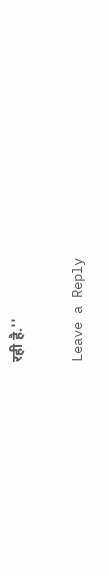रही है.''

Leave a Reply